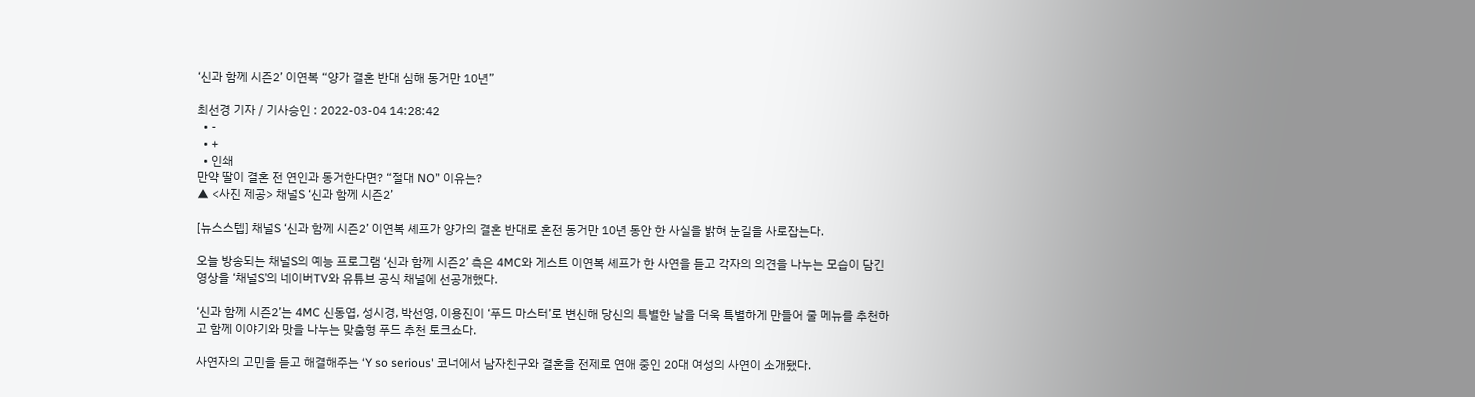‘신과 함께 시즌2’ 이연복 “양가 결혼 반대 심해 동거만 10년”

최선경 기자 / 기사승인 : 2022-03-04 14:28:42
  • -
  • +
  • 인쇄
만약 딸이 결혼 전 연인과 동거한다면? “절대 NO” 이유는?
▲ <사진 제공> 채널S ‘신과 함께 시즌2’

[뉴스스텝] 채널S ‘신과 함께 시즌2’ 이연복 셰프가 양가의 결혼 반대로 혼전 동거만 10년 동안 한 사실을 밝혀 눈길을 사로잡는다.

오늘 방송되는 채널S의 예능 프로그램 ‘신과 함께 시즌2’ 측은 4MC와 게스트 이연복 셰프가 한 사연을 듣고 각자의 의견을 나누는 모습이 담긴 영상을 ‘채널S’의 네이버TV와 유튜브 공식 채널에 선공개했다.

‘신과 함께 시즌2’는 4MC 신동엽, 성시경, 박선영, 이용진이 ‘푸드 마스터’로 변신해 당신의 특별한 날을 더욱 특별하게 만들어 줄 메뉴를 추천하고 함께 이야기와 맛을 나누는 맞춤형 푸드 추천 토크쇼다.

사연자의 고민을 듣고 해결해주는 ‘Y so serious' 코너에서 남자친구와 결혼을 전제로 연애 중인 20대 여성의 사연이 소개됐다.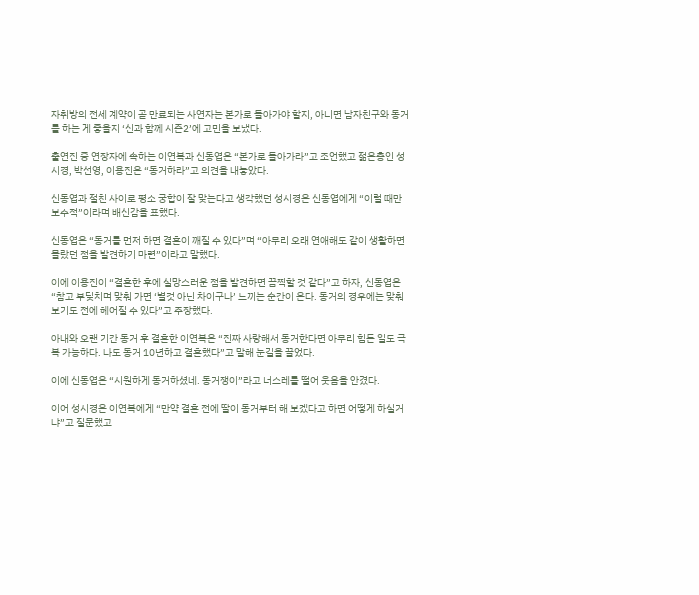자취방의 전세 계약이 곧 만료되는 사연자는 본가로 돌아가야 할지, 아니면 남자친구와 동거를 하는 게 좋을지 ‘신과 함께 시즌2’에 고민을 보냈다.

출연진 중 연장자에 속하는 이연복과 신동엽은 “본가로 돌아가라”고 조언했고 젊은층인 성시경, 박선영, 이용진은 “동거하라”고 의견을 내놓았다.

신동엽과 절친 사이로 평소 궁합이 잘 맞는다고 생각했던 성시경은 신동엽에게 “이럴 때만 보수적”이라며 배신감을 표했다.

신동엽은 “동거를 먼저 하면 결혼이 깨질 수 있다”며 “아무리 오래 연애해도 같이 생활하면 몰랐던 점을 발견하기 마련”이라고 말했다.

이에 이용진이 “결혼한 후에 실망스러운 점을 발견하면 끔찍할 것 같다”고 하자, 신동엽은 “참고 부딪치며 맞춰 가면 ‘별것 아닌 차이구나’ 느끼는 순간이 온다. 동거의 경우에는 맞춰 보기도 전에 헤어질 수 있다”고 주장했다.

아내와 오랜 기간 동거 후 결혼한 이연복은 “진짜 사랑해서 동거한다면 아무리 힘든 일도 극복 가능하다. 나도 동거 10년하고 결혼했다”고 말해 눈길을 끌었다.

이에 신동엽은 “시원하게 동거하셨네. 동거쟁이”라고 너스레를 떨어 웃음을 안겼다.

이어 성시경은 이연복에게 “만약 결혼 전에 딸이 동거부터 해 보겠다고 하면 어떻게 하실거냐”고 질문했고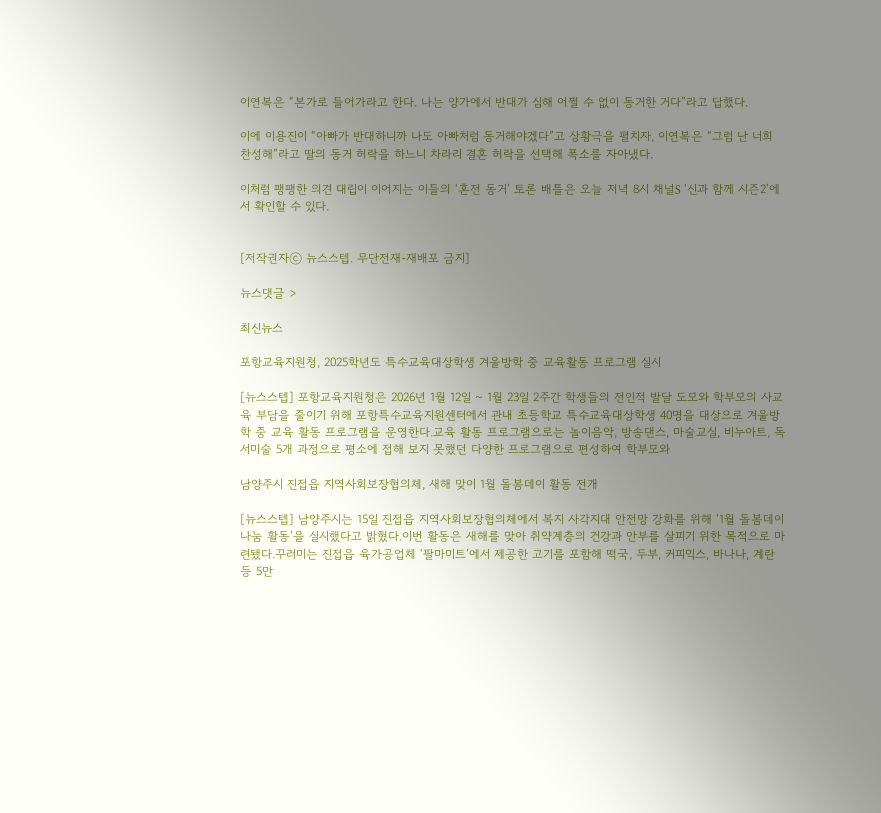이연복은 “본가로 들어가라고 한다. 나는 양가에서 반대가 심해 어쩔 수 없이 동거한 거다”라고 답했다.

이에 이용진이 “아빠가 반대하니까 나도 아빠처럼 동거해야겠다”고 상황극을 펼치자, 이연복은 “그럼 난 너희 찬성해”라고 딸의 동거 허락을 하느니 차라리 결혼 허락을 선택해 폭소를 자아냈다.

이처럼 팽팽한 의견 대립이 이어지는 이들의 ‘혼전 동거’ 토론 배틀은 오늘 저녁 8시 채널S ‘신과 함께 시즌2’에서 확인할 수 있다.


[저작권자ⓒ 뉴스스텝. 무단전재-재배포 금지]

뉴스댓글 >

최신뉴스

포항교육지원청, 2025학년도 특수교육대상학생 겨울방학 중 교육활동 프로그램 실시

[뉴스스텝] 포항교육지원청은 2026년 1월 12일 ~ 1월 23일 2주간 학생들의 전인적 발달 도모와 학부모의 사교육 부담을 줄이기 위해 포항특수교육지원센터에서 관내 초등학교 특수교육대상학생 40명을 대상으로 겨울방학 중 교육 활동 프로그램을 운영한다.교육 활동 프로그램으로는 놀이음악, 방송댄스, 마술교실, 비누아트, 독서미술 5개 과정으로 평소에 접해 보지 못했던 다양한 프로그램으로 편성하여 학부모와

남양주시 진접읍 지역사회보장협의체, 새해 맞이 1월 돌봄데이 활동 전개

[뉴스스텝] 남양주시는 15일 진접읍 지역사회보장협의체에서 복지 사각지대 안전망 강화를 위해 ‘1월 돌봄데이 나눔 활동’을 실시했다고 밝혔다.이번 활동은 새해를 맞아 취약계층의 건강과 안부를 살피기 위한 목적으로 마련됐다.꾸러미는 진접읍 육가공업체 ‘팔마미트’에서 제공한 고기를 포함해 떡국, 두부, 커피믹스, 바나나, 계란 등 5만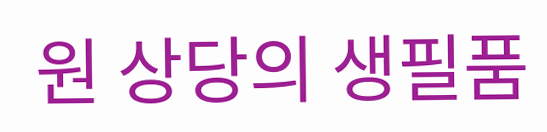원 상당의 생필품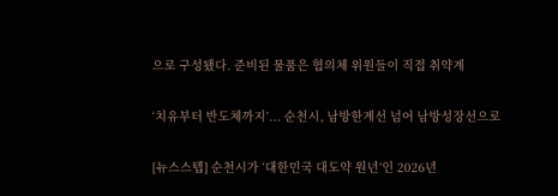으로 구성됐다. 준비된 물품은 협의체 위원들이 직접 취약계

‘치유부터 반도체까지’... 순천시, 남방한계선 넘어 남방성장선으로

[뉴스스텝] 순천시가 ‘대한민국 대도약 원년’인 2026년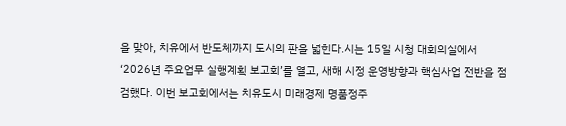을 맞아, 치유에서 반도체까지 도시의 판을 넓힌다.시는 15일 시청 대회의실에서 ‘2026년 주요업무 실행계획 보고회’를 열고, 새해 시정 운영방향과 핵심사업 전반을 점검했다. 이번 보고회에서는 치유도시 미래경제 명품정주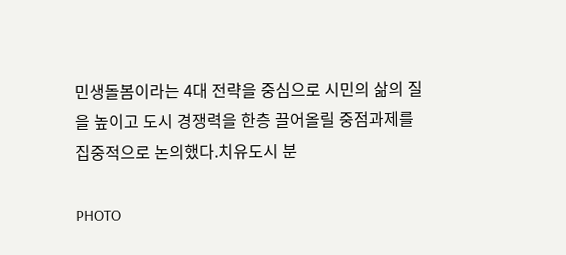민생돌봄이라는 4대 전략을 중심으로 시민의 삶의 질을 높이고 도시 경쟁력을 한층 끌어올릴 중점과제를 집중적으로 논의했다.치유도시 분

PHOTO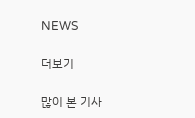NEWS

더보기

많이 본 기사